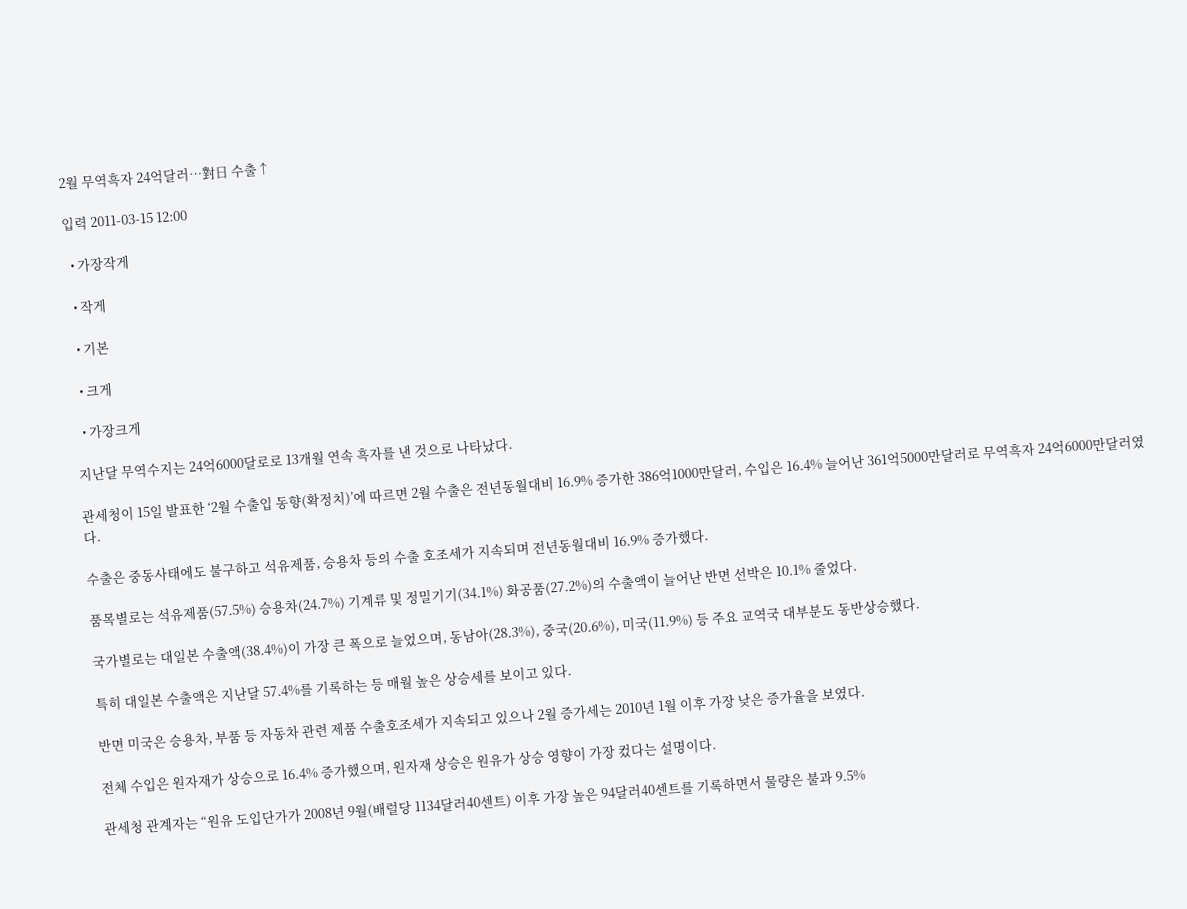2월 무역흑자 24억달러…對日 수출↑

입력 2011-03-15 12:00

  • 가장작게

  • 작게

  • 기본

  • 크게

  • 가장크게

지난달 무역수지는 24억6000달로로 13개월 연속 흑자를 낸 것으로 나타났다.

관세청이 15일 발표한 ‘2월 수출입 동향(확정치)’에 따르면 2월 수출은 전년동월대비 16.9% 증가한 386억1000만달러, 수입은 16.4% 늘어난 361억5000만달러로 무역흑자 24억6000만달러였다.

수출은 중동사태에도 불구하고 석유제품, 승용차 등의 수출 호조세가 지속되며 전년동월대비 16.9% 증가했다.

품목별로는 석유제품(57.5%) 승용차(24.7%) 기계류 및 정밀기기(34.1%) 화공품(27.2%)의 수출액이 늘어난 반면 선박은 10.1% 줄었다.

국가별로는 대일본 수출액(38.4%)이 가장 큰 폭으로 늘었으며, 동남아(28.3%), 중국(20.6%), 미국(11.9%) 등 주요 교역국 대부분도 동반상승했다.

특히 대일본 수출액은 지난달 57.4%를 기록하는 등 매월 높은 상승세를 보이고 있다.

반면 미국은 승용차, 부품 등 자동차 관련 제품 수출호조세가 지속되고 있으나 2월 증가세는 2010년 1월 이후 가장 낮은 증가율을 보였다.

전체 수입은 원자재가 상승으로 16.4% 증가했으며, 원자재 상승은 원유가 상승 영향이 가장 컸다는 설명이다.

관세청 관계자는 “원유 도입단가가 2008년 9월(배럴당 1134달러40센트) 이후 가장 높은 94달러40센트를 기록하면서 물량은 불과 9.5%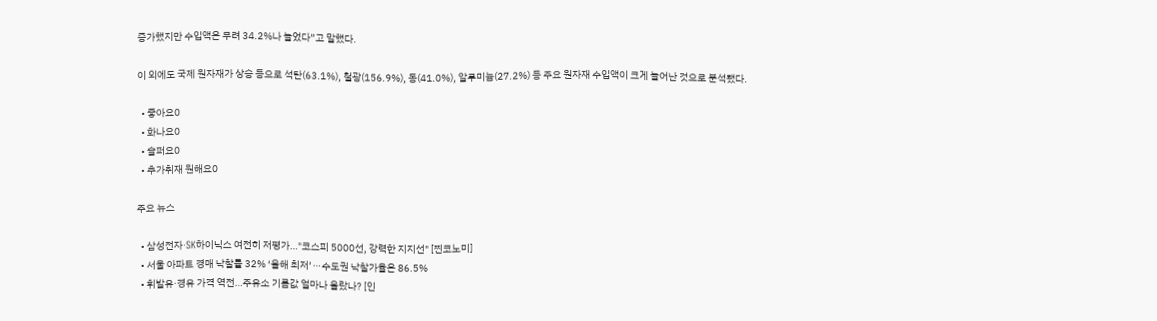증가했지만 수입액은 무려 34.2%나 늘었다”고 말했다.

이 외에도 국제 원자재가 상승 등으로 석탄(63.1%), 철광(156.9%), 동(41.0%), 알루미늄(27.2%) 등 주요 원자재 수입액이 크게 늘어난 것으로 분석됐다.

  • 좋아요0
  • 화나요0
  • 슬퍼요0
  • 추가취재 원해요0

주요 뉴스

  • 삼성전자·SK하이닉스 여전히 저평가…"코스피 5000선, 강력한 지지선" [찐코노미]
  • 서울 아파트 경매 낙찰률 32% ‘올해 최저’⋯수도권 낙찰가율은 86.5%
  • 휘발유·경유 가격 역전…주유소 기름값 얼마나 올랐나? [인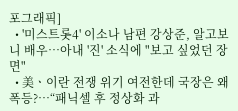포그래픽]
  • '미스트롯4' 이소나 남편 강상준, 알고보니 배우⋯아내 '진' 소식에 "보고 싶었던 장면"
  • 美ㆍ이란 전쟁 위기 여전한데 국장은 왜 폭등?⋯“패닉셀 후 정상화 과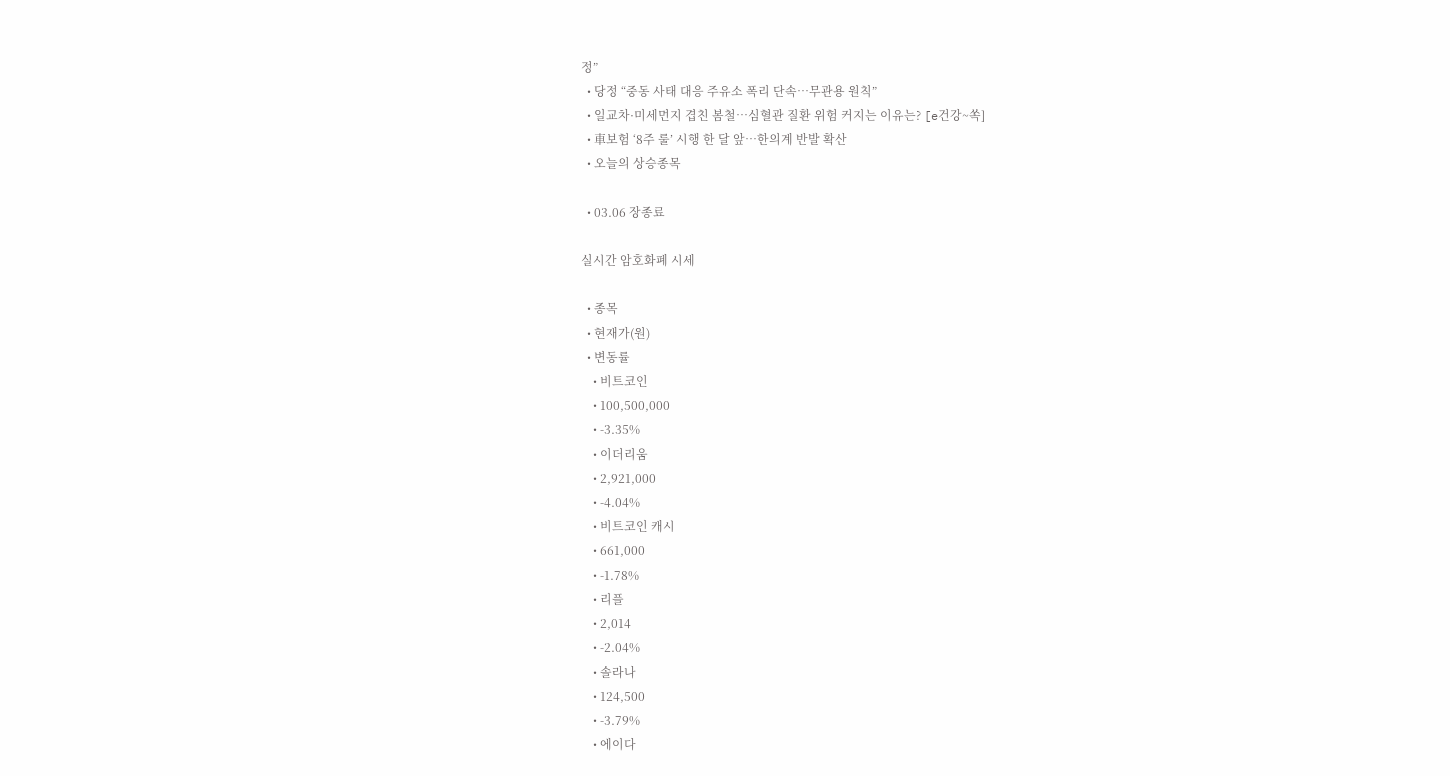정”
  • 당정 “중동 사태 대응 주유소 폭리 단속…무관용 원칙”
  • 일교차·미세먼지 겹친 봄철…심혈관 질환 위험 커지는 이유는? [e건강~쏙]
  • 車보험 ‘8주 룰’ 시행 한 달 앞…한의계 반발 확산
  • 오늘의 상승종목

  • 03.06 장종료

실시간 암호화폐 시세

  • 종목
  • 현재가(원)
  • 변동률
    • 비트코인
    • 100,500,000
    • -3.35%
    • 이더리움
    • 2,921,000
    • -4.04%
    • 비트코인 캐시
    • 661,000
    • -1.78%
    • 리플
    • 2,014
    • -2.04%
    • 솔라나
    • 124,500
    • -3.79%
    • 에이다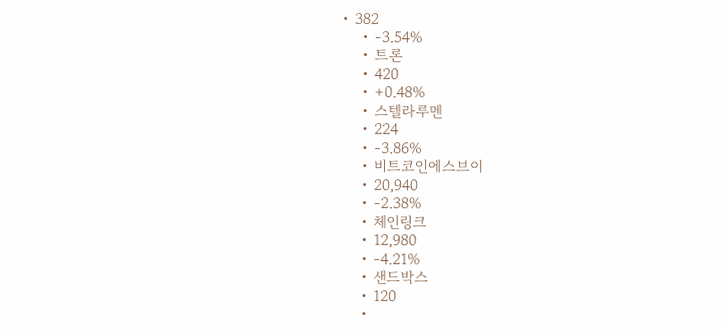• 382
    • -3.54%
    • 트론
    • 420
    • +0.48%
    • 스텔라루멘
    • 224
    • -3.86%
    • 비트코인에스브이
    • 20,940
    • -2.38%
    • 체인링크
    • 12,980
    • -4.21%
    • 샌드박스
    • 120
    •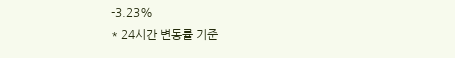-3.23%
* 24시간 변동률 기준